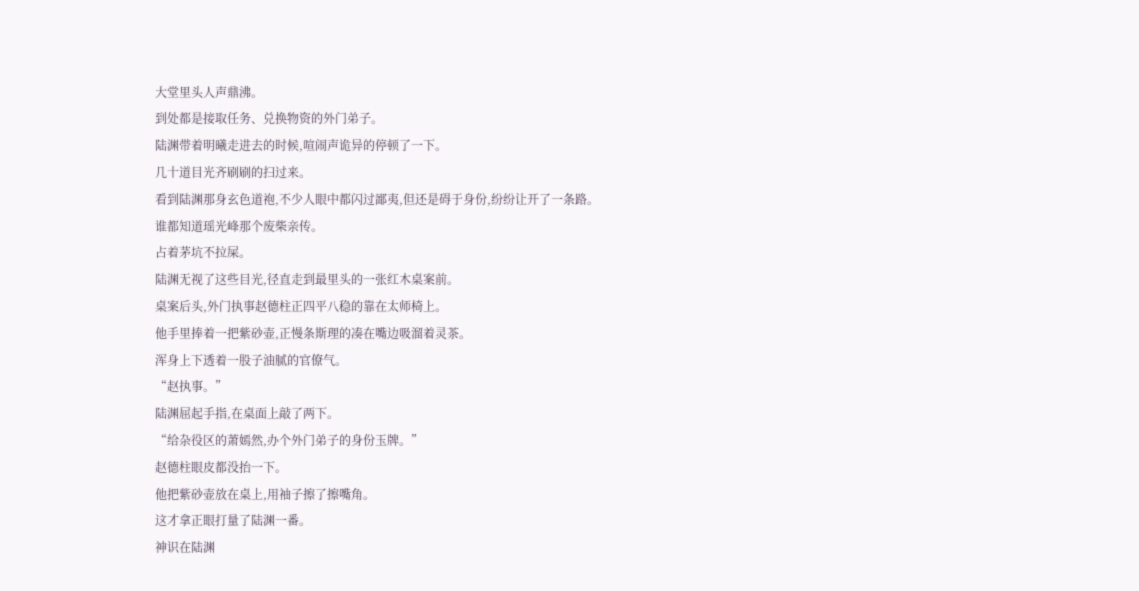大堂里头人声鼎沸。
到处都是接取任务、兑换物资的外门弟子。
陆渊带着明曦走进去的时候,喧闹声诡异的停顿了一下。
几十道目光齐刷刷的扫过来。
看到陆渊那身玄色道袍,不少人眼中都闪过鄙夷,但还是碍于身份,纷纷让开了一条路。
谁都知道瑶光峰那个废柴亲传。
占着茅坑不拉屎。
陆渊无视了这些目光,径直走到最里头的一张红木桌案前。
桌案后头,外门执事赵德柱正四平八稳的靠在太师椅上。
他手里捧着一把紫砂壶,正慢条斯理的凑在嘴边吸溜着灵茶。
浑身上下透着一股子油腻的官僚气。
“赵执事。”
陆渊屈起手指,在桌面上敲了两下。
“给杂役区的萧嫣然,办个外门弟子的身份玉牌。”
赵德柱眼皮都没抬一下。
他把紫砂壶放在桌上,用袖子擦了擦嘴角。
这才拿正眼打量了陆渊一番。
神识在陆渊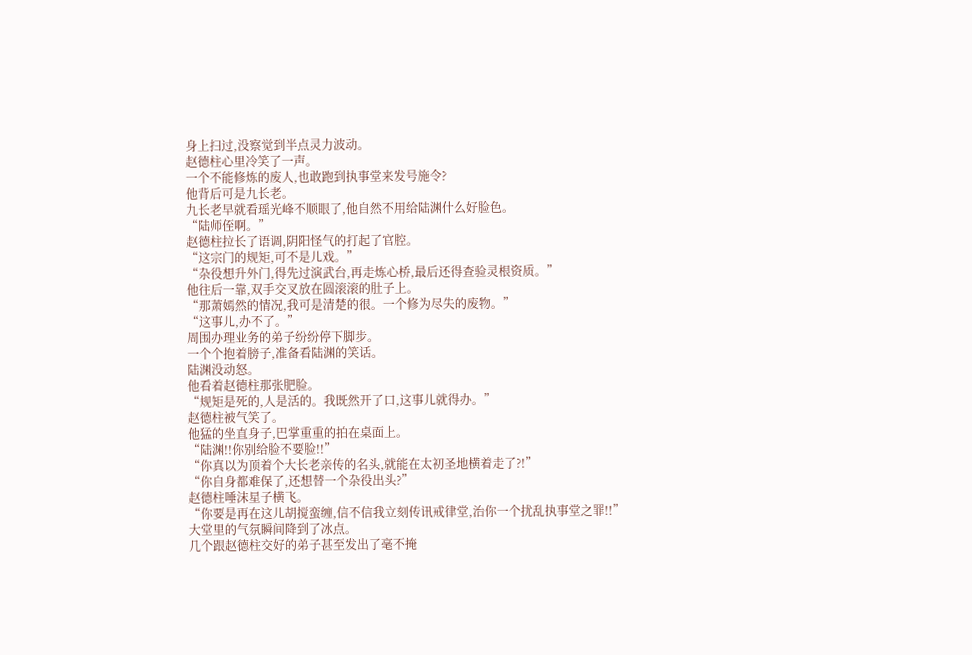身上扫过,没察觉到半点灵力波动。
赵德柱心里冷笑了一声。
一个不能修炼的废人,也敢跑到执事堂来发号施令?
他背后可是九长老。
九长老早就看瑶光峰不顺眼了,他自然不用给陆渊什么好脸色。
“陆师侄啊。”
赵德柱拉长了语调,阴阳怪气的打起了官腔。
“这宗门的规矩,可不是儿戏。”
“杂役想升外门,得先过演武台,再走炼心桥,最后还得查验灵根资质。”
他往后一靠,双手交叉放在圆滚滚的肚子上。
“那萧嫣然的情况,我可是清楚的很。一个修为尽失的废物。”
“这事儿,办不了。”
周围办理业务的弟子纷纷停下脚步。
一个个抱着膀子,准备看陆渊的笑话。
陆渊没动怒。
他看着赵德柱那张肥脸。
“规矩是死的,人是活的。我既然开了口,这事儿就得办。”
赵德柱被气笑了。
他猛的坐直身子,巴掌重重的拍在桌面上。
“陆渊!!你别给脸不要脸!!”
“你真以为顶着个大长老亲传的名头,就能在太初圣地横着走了?!”
“你自身都难保了,还想替一个杂役出头?”
赵德柱唾沫星子横飞。
“你要是再在这儿胡搅蛮缠,信不信我立刻传讯戒律堂,治你一个扰乱执事堂之罪!!”
大堂里的气氛瞬间降到了冰点。
几个跟赵德柱交好的弟子甚至发出了毫不掩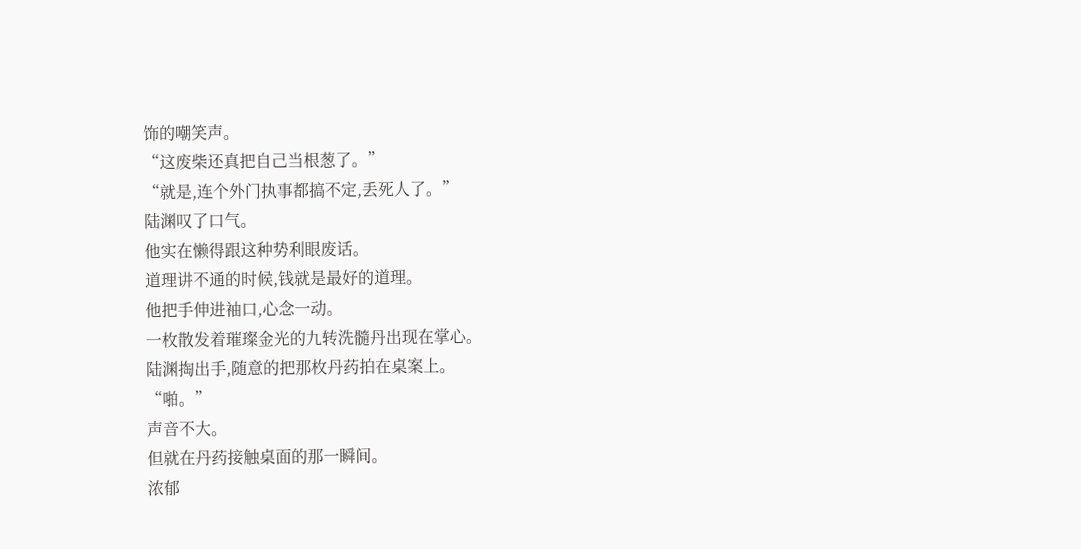饰的嘲笑声。
“这废柴还真把自己当根葱了。”
“就是,连个外门执事都搞不定,丢死人了。”
陆渊叹了口气。
他实在懒得跟这种势利眼废话。
道理讲不通的时候,钱就是最好的道理。
他把手伸进袖口,心念一动。
一枚散发着璀璨金光的九转洗髓丹出现在掌心。
陆渊掏出手,随意的把那枚丹药拍在桌案上。
“啪。”
声音不大。
但就在丹药接触桌面的那一瞬间。
浓郁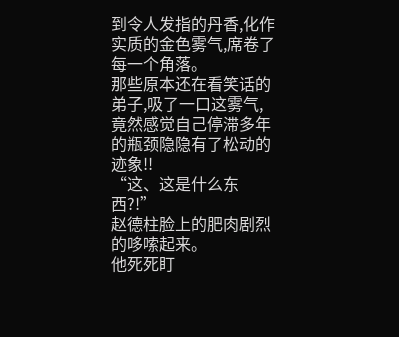到令人发指的丹香,化作实质的金色雾气,席卷了每一个角落。
那些原本还在看笑话的弟子,吸了一口这雾气,竟然感觉自己停滞多年的瓶颈隐隐有了松动的迹象!!
“这、这是什么东西?!”
赵德柱脸上的肥肉剧烈的哆嗦起来。
他死死盯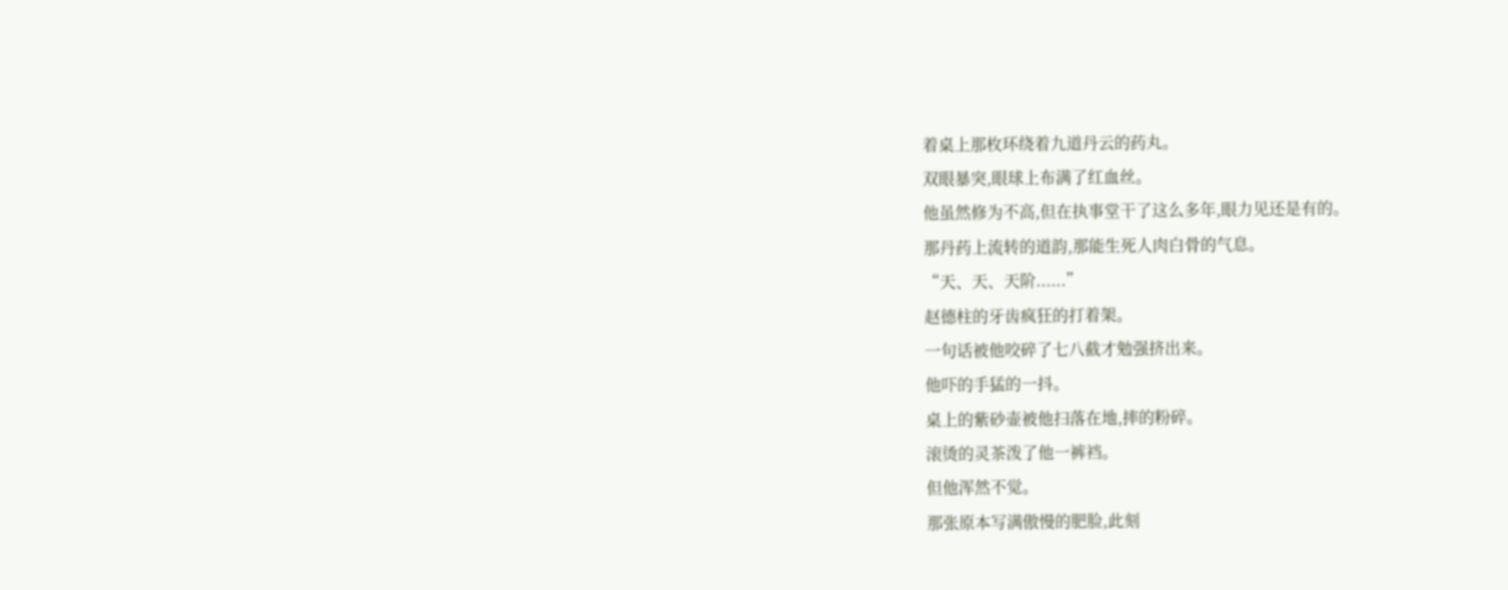着桌上那枚环绕着九道丹云的药丸。
双眼暴突,眼球上布满了红血丝。
他虽然修为不高,但在执事堂干了这么多年,眼力见还是有的。
那丹药上流转的道韵,那能生死人肉白骨的气息。
“天、天、天阶......”
赵德柱的牙齿疯狂的打着架。
一句话被他咬碎了七八截才勉强挤出来。
他吓的手猛的一抖。
桌上的紫砂壶被他扫落在地,摔的粉碎。
滚烫的灵茶泼了他一裤裆。
但他浑然不觉。
那张原本写满傲慢的肥脸,此刻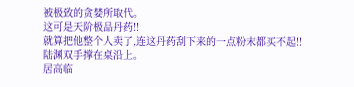被极致的贪婪所取代。
这可是天阶极品丹药!!
就算把他整个人卖了,连这丹药刮下来的一点粉末都买不起!!
陆渊双手撑在桌沿上。
居高临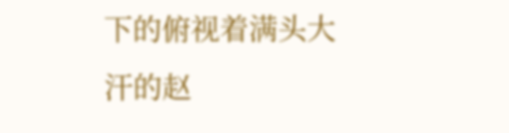下的俯视着满头大汗的赵